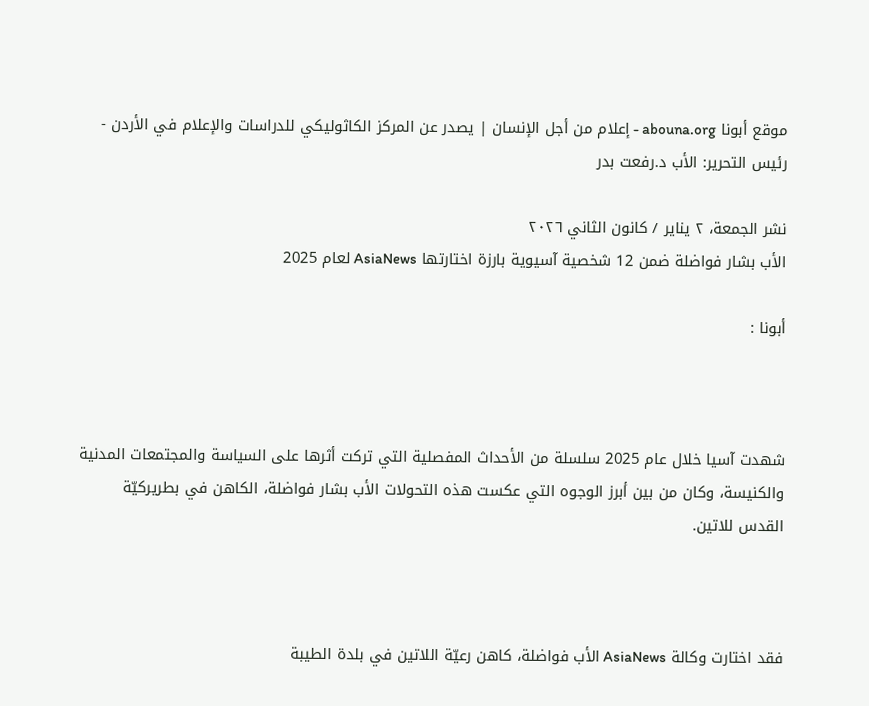موقع أبونا abouna.org - إعلام من أجل الإنسان | يصدر عن المركز الكاثوليكي للدراسات والإعلام في الأردن - رئيس التحرير: الأب د.رفعت بدر

نشر الجمعة، ٢ يناير / كانون الثاني ٢٠٢٦
الأب بشار فواضلة ضمن 12 شخصية آسيوية بارزة اختارتها AsiaNews لعام 2025

أبونا :



شهدت آسيا خلال عام 2025 سلسلة من الأحداث المفصلية التي تركت أثرها على السياسة والمجتمعات المدنية والكنيسة، وكان من بين أبرز الوجوه التي عكست هذه التحولات الأب بشار فواضلة، الكاهن في بطريركيّة القدس للاتين.



فقد اختارت وكالة AsiaNews الأب فواضلة، كاهن رعيّة اللاتين في بلدة الطيبة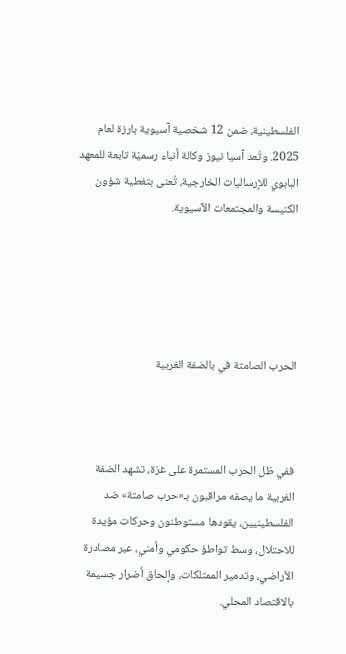الفلسطينية، ضمن 12 شخصية آسيوية بارزة لعام 2025. وتُعد آسيا نيوز وكالة أنباء رسميّة تابعة للمعهد البابوي للإرساليات الخارجية، تُعنى بتغطية شؤون الكنيسة والمجتمعات الآسيوية.





الحرب الصامتة في بالضفة الغربية



ففي ظل الحرب المستمرة على غزة، تشهد الضفة الغربية ما يصفه مراقبون بـ«حرب صامتة» ضد الفلسطينيين، يقودها مستوطنون وحركات مؤيدة للاحتلال، وسط تواطؤ حكومي وأمني، عبر مصادرة الأراضي، وتدمير الممتلكات، وإلحاق أضرار جسيمة بالاقتصاد المحلي.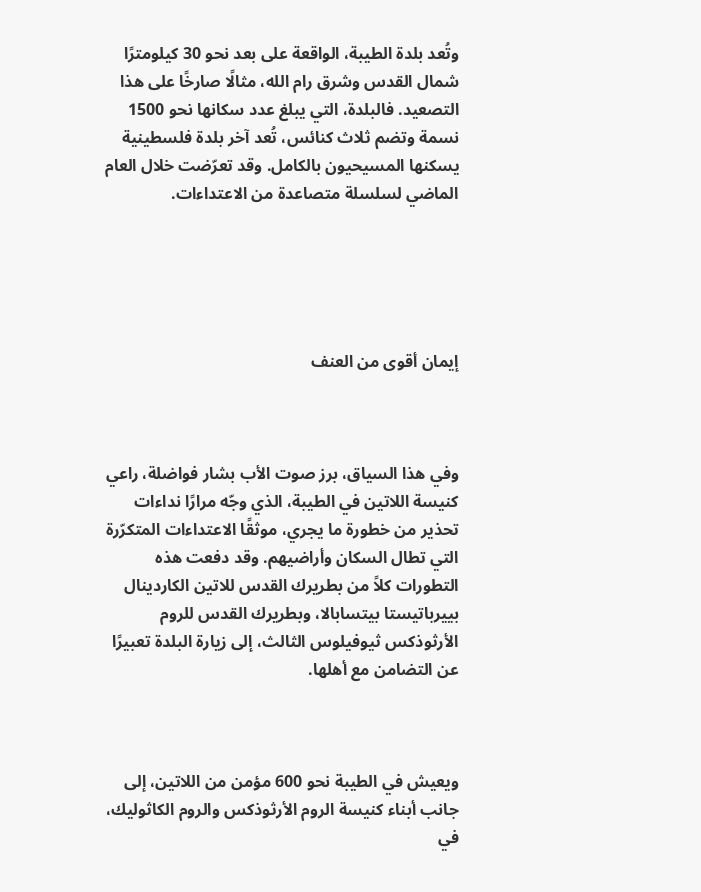وتُعد بلدة الطيبة، الواقعة على بعد نحو 30 كيلومترًا شمال القدس وشرق رام الله، مثالًا صارخًا على هذا التصعيد. فالبلدة، التي يبلغ عدد سكانها نحو 1500 نسمة وتضم ثلاث كنائس، تُعد آخر بلدة فلسطينية يسكنها المسيحيون بالكامل. وقد تعرّضت خلال العام الماضي لسلسلة متصاعدة من الاعتداءات.





إيمان أقوى من العنف



وفي هذا السياق، برز صوت الأب بشار فواضلة، راعي كنيسة اللاتين في الطيبة، الذي وجّه مرارًا نداءات تحذير من خطورة ما يجري، موثقًا الاعتداءات المتكرّرة التي تطال السكان وأراضيهم. وقد دفعت هذه التطورات كلاً من بطريرك القدس للاتين الكاردينال بييرباتيستا بيتسابالا، وبطريرك القدس للروم الأرثوذكس ثيوفيلوس الثالث، إلى زيارة البلدة تعبيرًا عن التضامن مع أهلها.



ويعيش في الطيبة نحو 600 مؤمن من اللاتين، إلى جانب أبناء كنيسة الروم الأرثوذكس والروم الكاثوليك، في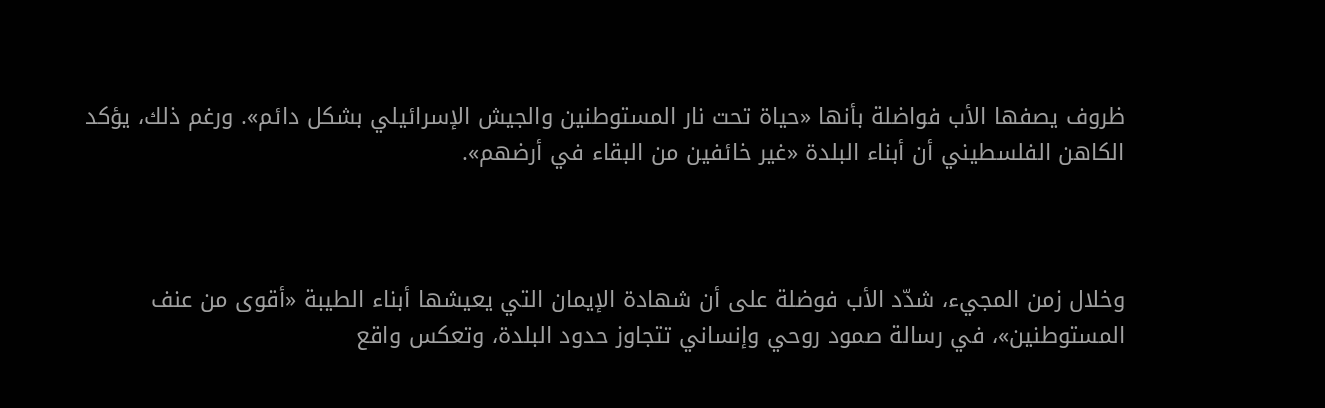ظروف يصفها الأب فواضلة بأنها «حياة تحت نار المستوطنين والجيش الإسرائيلي بشكل دائم». ورغم ذلك، يؤكد الكاهن الفلسطيني أن أبناء البلدة «غير خائفين من البقاء في أرضهم».



وخلال زمن المجيء، شدّد الأب فوضلة على أن شهادة الإيمان التي يعيشها أبناء الطيبة «أقوى من عنف المستوطنين»، في رسالة صمود روحي وإنساني تتجاوز حدود البلدة، وتعكس واقع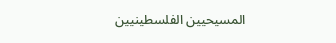المسيحيين الفلسطينيين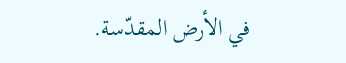في الأرض المقدّسة.